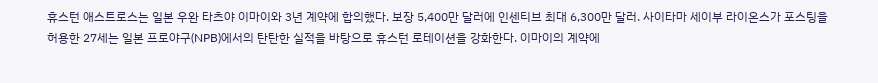휴스턴 애스트로스는 일본 우완 타츠야 이마이와 3년 계약에 합의했다. 보장 5,400만 달러에 인센티브 최대 6,300만 달러. 사이타마 세이부 라이온스가 포스팅을 허용한 27세는 일본 프로야구(NPB)에서의 탄탄한 실적을 바탕으로 휴스턴 로테이션을 강화한다. 이마이의 계약에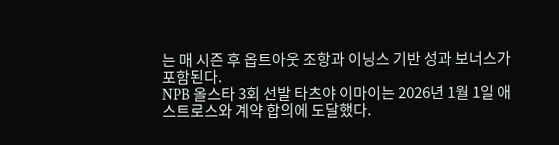는 매 시즌 후 옵트아웃 조항과 이닝스 기반 성과 보너스가 포함된다.
NPB 올스타 3회 선발 타츠야 이마이는 2026년 1월 1일 애스트로스와 계약 합의에 도달했다.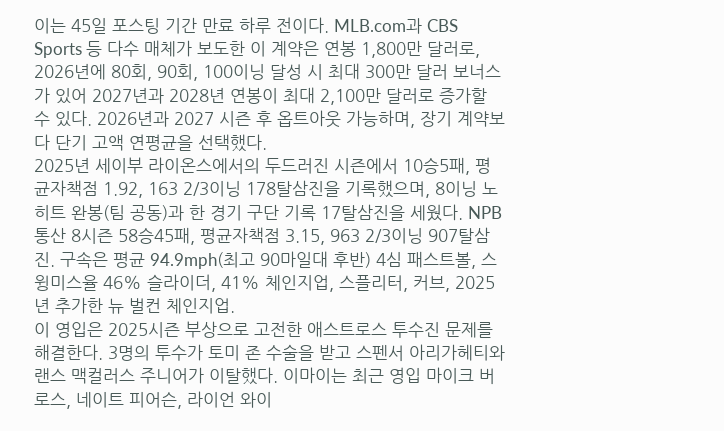이는 45일 포스팅 기간 만료 하루 전이다. MLB.com과 CBS Sports 등 다수 매체가 보도한 이 계약은 연봉 1,800만 달러로, 2026년에 80회, 90회, 100이닝 달성 시 최대 300만 달러 보너스가 있어 2027년과 2028년 연봉이 최대 2,100만 달러로 증가할 수 있다. 2026년과 2027 시즌 후 옵트아웃 가능하며, 장기 계약보다 단기 고액 연평균을 선택했다.
2025년 세이부 라이온스에서의 두드러진 시즌에서 10승5패, 평균자책점 1.92, 163 2/3이닝 178탈삼진을 기록했으며, 8이닝 노히트 완봉(팀 공동)과 한 경기 구단 기록 17탈삼진을 세웠다. NPB 통산 8시즌 58승45패, 평균자책점 3.15, 963 2/3이닝 907탈삼진. 구속은 평균 94.9mph(최고 90마일대 후반) 4심 패스트볼, 스윙미스율 46% 슬라이더, 41% 체인지업, 스플리터, 커브, 2025년 추가한 뉴 벌컨 체인지업.
이 영입은 2025시즌 부상으로 고전한 애스트로스 투수진 문제를 해결한다. 3명의 투수가 토미 존 수술을 받고 스펜서 아리가헤티와 랜스 맥컬러스 주니어가 이탈했다. 이마이는 최근 영입 마이크 버로스, 네이트 피어슨, 라이언 와이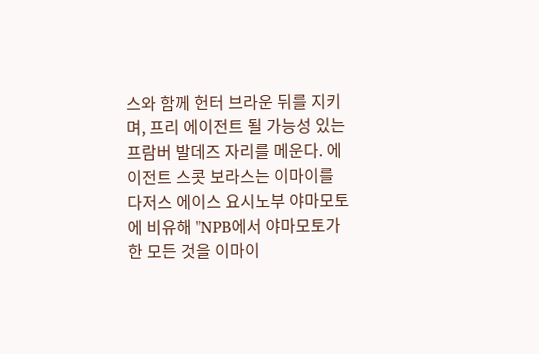스와 함께 헌터 브라운 뒤를 지키며, 프리 에이전트 될 가능성 있는 프람버 발데즈 자리를 메운다. 에이전트 스콧 보라스는 이마이를 다저스 에이스 요시노부 야마모토에 비유해 "NPB에서 야마모토가 한 모든 것을 이마이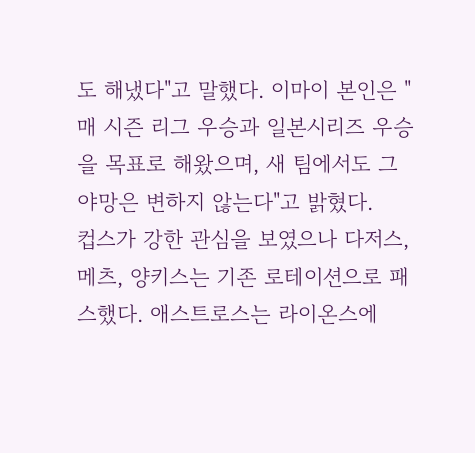도 해냈다"고 말했다. 이마이 본인은 "매 시즌 리그 우승과 일본시리즈 우승을 목표로 해왔으며, 새 팀에서도 그 야망은 변하지 않는다"고 밝혔다.
컵스가 강한 관심을 보였으나 다저스, 메츠, 양키스는 기존 로테이션으로 패스했다. 애스트로스는 라이온스에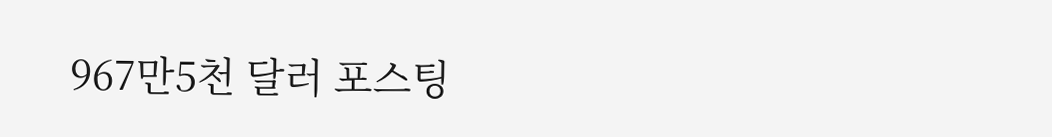967만5천 달러 포스팅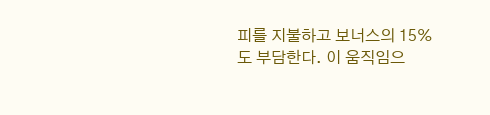피를 지불하고 보너스의 15%도 부담한다. 이 움직임으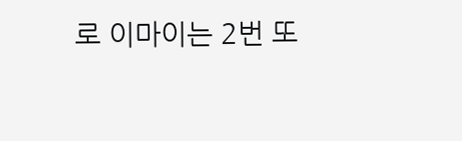로 이마이는 2번 또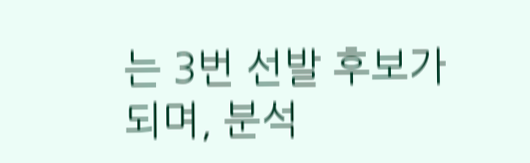는 3번 선발 후보가 되며, 분석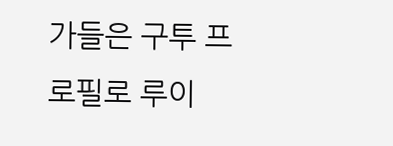가들은 구투 프로필로 루이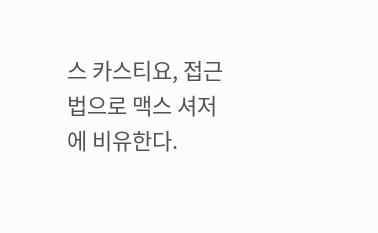스 카스티요, 접근법으로 맥스 셔저에 비유한다.